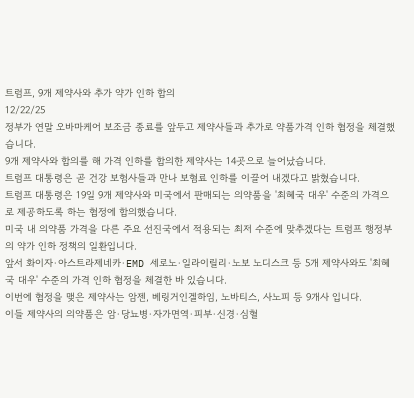트럼프, 9개 제약사와 추가 약가 인하 합의
12/22/25
정부가 연말 오바마케어 보조금 종료를 앞두고 제약사들과 추가로 약품가격 인하 협정을 체결했습니다.
9개 제약사와 합의를 해 가격 인하를 합의한 제약사는 14곳으로 늘어났습니다.
트럼프 대통령은 곧 건강 보험사들과 만나 보혐료 인하를 이끌어 내겠다고 밝혔습니다.
트럼프 대통령은 19일 9개 제약사와 미국에서 판매되는 의약품을 '최혜국 대우' 수준의 가격으로 제공하도록 하는 협정에 합의했습니다.
미국 내 의약품 가격을 다른 주요 선진국에서 적용되는 최저 수준에 맞추겠다는 트럼프 행정부의 약가 인하 정책의 일환입니다.
앞서 화이자·아스트라제네카·EMD 세로노·일라이릴리·노보 노디스크 등 5개 제약사와도 '최혜국 대우' 수준의 가격 인하 협정을 체결한 바 있습니다.
이번에 협정을 맺은 제약사는 암젠, 베링거인겔하임, 노바티스, 사노피 등 9개사 입니다.
이들 제약사의 의약품은 암·당뇨병·자가면역·피부·신경·심혈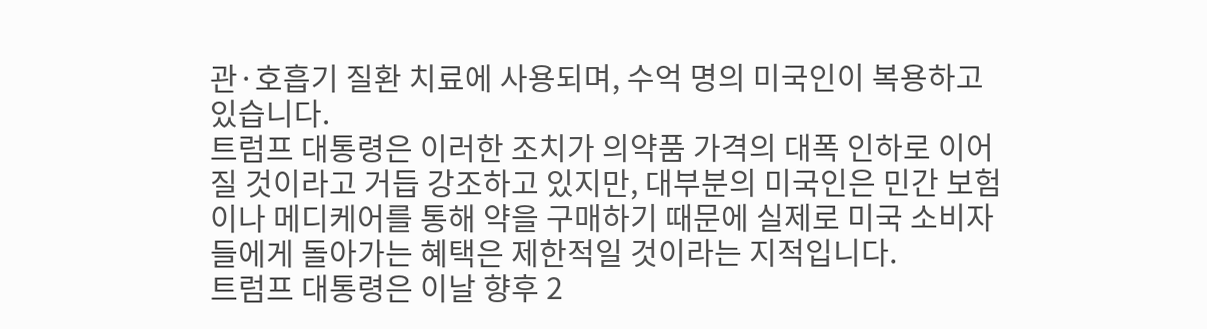관·호흡기 질환 치료에 사용되며, 수억 명의 미국인이 복용하고 있습니다.
트럼프 대통령은 이러한 조치가 의약품 가격의 대폭 인하로 이어질 것이라고 거듭 강조하고 있지만, 대부분의 미국인은 민간 보험이나 메디케어를 통해 약을 구매하기 때문에 실제로 미국 소비자들에게 돌아가는 혜택은 제한적일 것이라는 지적입니다.
트럼프 대통령은 이날 향후 2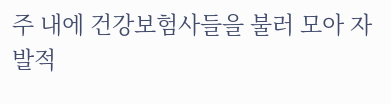주 내에 건강보험사들을 불러 모아 자발적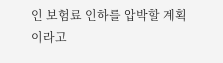인 보험료 인하를 압박할 계획이라고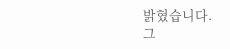밝혔습니다.
그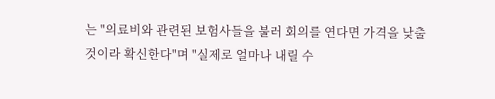는 "의료비와 관련된 보험사들을 불러 회의를 연다면 가격을 낮출 것이라 확신한다"며 "실제로 얼마나 내릴 수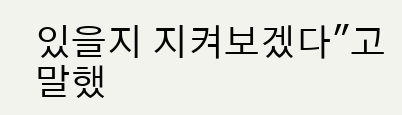있을지 지켜보겠다"고 말했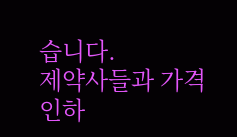습니다.
제약사들과 가격 인하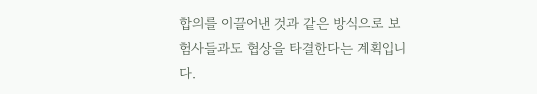합의를 이끌어낸 것과 같은 방식으로 보험사들과도 협상을 타결한다는 계획입니다.